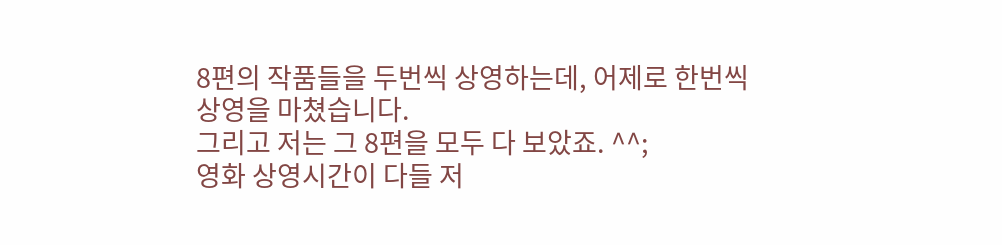8편의 작품들을 두번씩 상영하는데, 어제로 한번씩 상영을 마쳤습니다.
그리고 저는 그 8편을 모두 다 보았죠. ^^;
영화 상영시간이 다들 저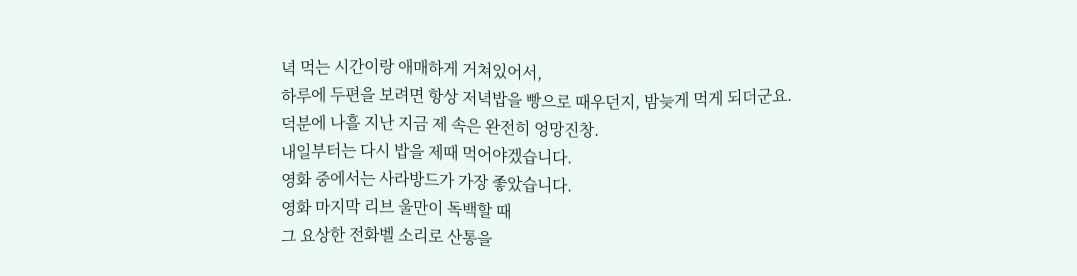녁 먹는 시간이랑 애매하게 거쳐있어서,
하루에 두편을 보려면 항상 저녁밥을 빵으로 때우던지, 밤늦게 먹게 되더군요.
덕분에 나흘 지난 지금 제 속은 완전히 엉망진창.
내일부터는 다시 밥을 제때 먹어야겠습니다.
영화 중에서는 사라방드가 가장 좋았습니다.
영화 마지막 리브 울만이 독백할 때
그 요상한 전화벨 소리로 산통을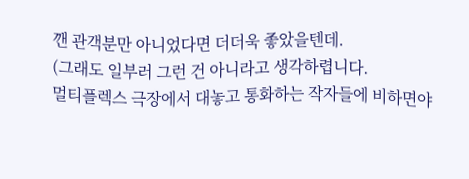깬 관객분만 아니었다면 더더욱 좋았을텐데.
(그래도 일부러 그런 건 아니라고 생각하렵니다.
멀티플렉스 극장에서 대놓고 통화하는 작자들에 비하면야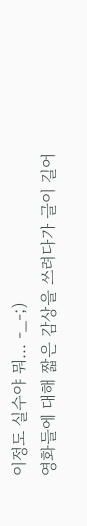이정도 실수야 뭐... -_-;)
영화들에 대해 짧은 감상을 쓰려다가 글이 길어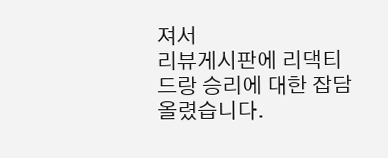져서
리뷰게시판에 리댁티드랑 승리에 대한 잡담 올렸습니다.